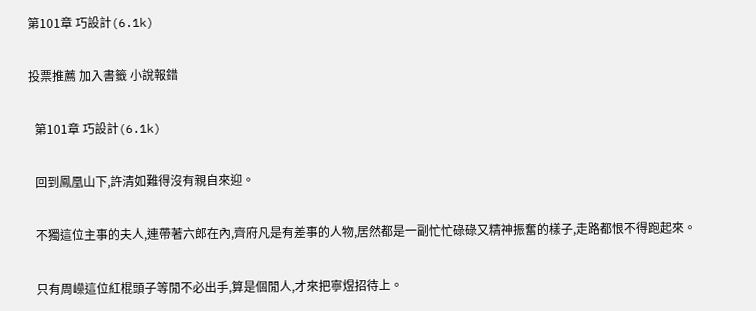第101章 巧設計(6.1k)

投票推薦 加入書籤 小說報錯

  第101章 巧設計(6.1k)

  回到鳳凰山下,許清如難得沒有親自來迎。

  不獨這位主事的夫人,連帶著六郎在內,齊府凡是有差事的人物,居然都是一副忙忙碌碌又精神振奮的樣子,走路都恨不得跑起來。

  只有周嶸這位紅棍頭子等閒不必出手,算是個閒人,才來把寧煜招待上。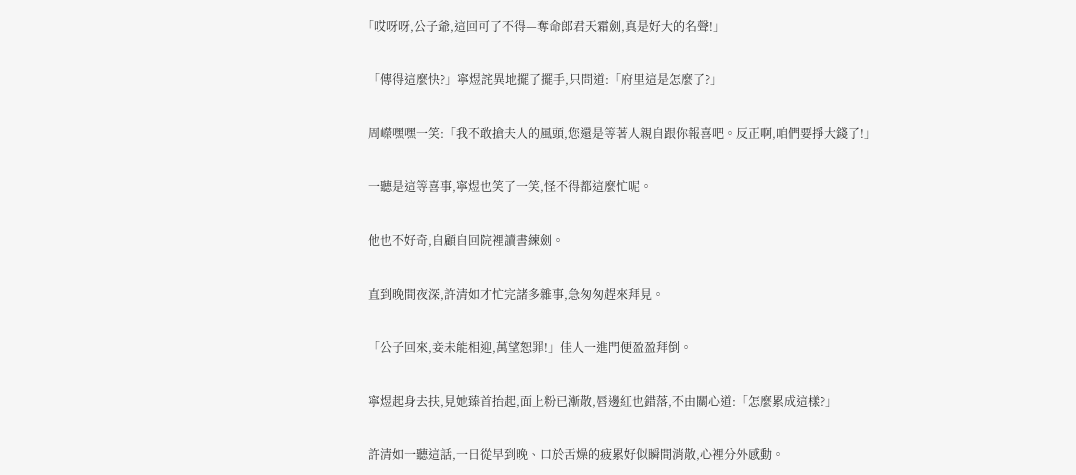「哎呀呀,公子爺,這回可了不得—奪命郎君天霜劍,真是好大的名聲!」

  「傳得這麼快?」寧煜詫異地擺了擺手,只問道:「府里這是怎麼了?」

  周嶸嘿嘿一笑:「我不敢搶夫人的風頭,您還是等著人親自跟你報喜吧。反正啊,咱們要掙大錢了!」

  一聽是這等喜事,寧煜也笑了一笑,怪不得都這麼忙呢。

  他也不好奇,自顧自回院裡讀書練劍。

  直到晚間夜深,許清如才忙完諸多雜事,急匆匆趕來拜見。

  「公子回來,妾未能相迎,萬望恕罪!」佳人一進門便盈盈拜倒。

  寧煜起身去扶,見她臻首抬起,面上粉已漸散,唇邊紅也錯落,不由關心道:「怎麼累成這樣?」

  許清如一聽這話,一日從早到晚、口於舌燥的疲累好似瞬間消散,心裡分外感動。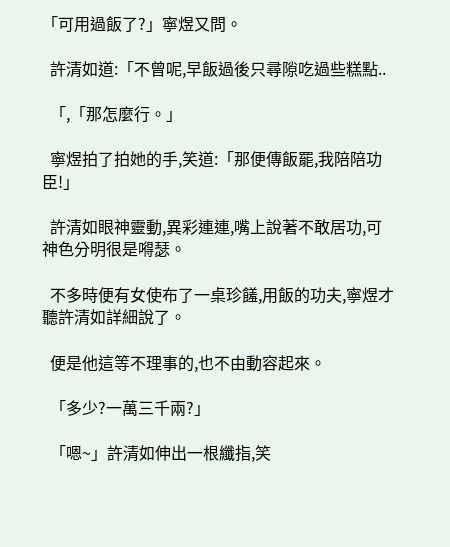「可用過飯了?」寧煜又問。

  許清如道:「不曾呢,早飯過後只尋隙吃過些糕點..

  「,「那怎麼行。」

  寧煜拍了拍她的手,笑道:「那便傳飯罷,我陪陪功臣!」

  許清如眼神靈動,異彩連連,嘴上說著不敢居功,可神色分明很是嘚瑟。

  不多時便有女使布了一桌珍饈,用飯的功夫,寧煜才聽許清如詳細說了。

  便是他這等不理事的,也不由動容起來。

  「多少?一萬三千兩?」

  「嗯~」許清如伸出一根纖指,笑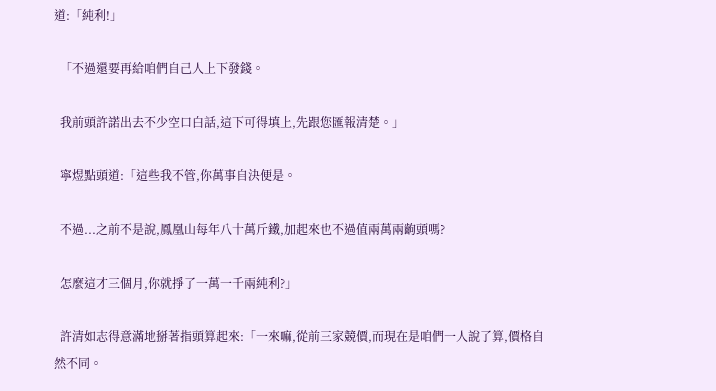道:「純利!」

  「不過還要再給咱們自己人上下發錢。

  我前頭許諾出去不少空口白話,這下可得填上,先跟您匯報清楚。」

  寧煜點頭道:「這些我不管,你萬事自決便是。

  不過...之前不是說,鳳凰山每年八十萬斤鐵,加起來也不過值兩萬兩齣頭嗎?

  怎麼這才三個月,你就掙了一萬一千兩純利?」

  許清如志得意滿地掰著指頭算起來:「一來嘛,從前三家競價,而現在是咱們一人說了算,價格自然不同。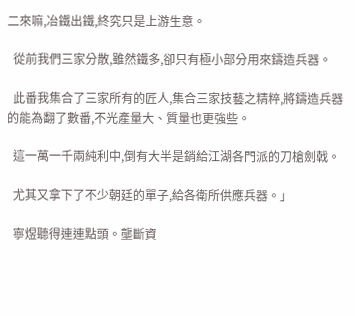二來嘛,冶鐵出鐵,終究只是上游生意。

  從前我們三家分散,雖然鐵多,卻只有極小部分用來鑄造兵器。

  此番我集合了三家所有的匠人,集合三家技藝之精粹,將鑄造兵器的能為翻了數番,不光產量大、質量也更強些。

  這一萬一千兩純利中,倒有大半是銷給江湖各門派的刀槍劍戟。

  尤其又拿下了不少朝廷的單子,給各衛所供應兵器。」

  寧煜聽得連連點頭。壟斷資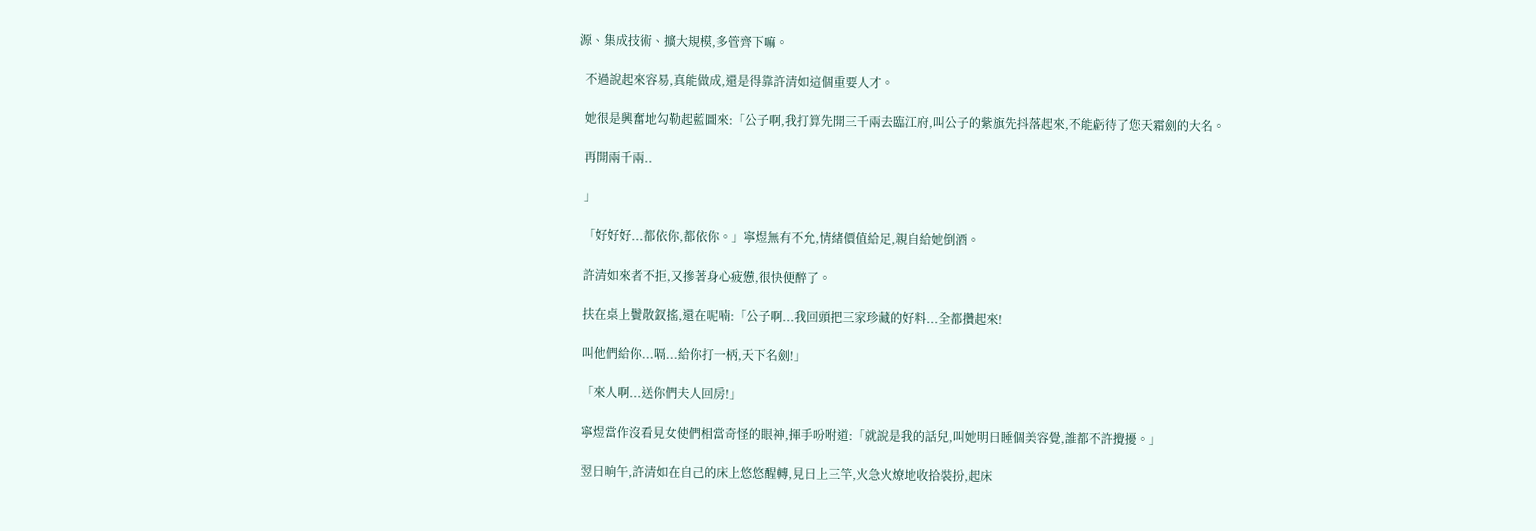源、集成技術、擴大規模,多管齊下嘛。

  不過說起來容易,真能做成,還是得靠許清如這個重要人才。

  她很是興奮地勾勒起藍圖來:「公子啊,我打算先開三千兩去臨江府,叫公子的紫旗先抖落起來,不能虧待了您天霜劍的大名。

  再開兩千兩..

  」

  「好好好...都依你,都依你。」寧煜無有不允,情緒價值給足,親自給她倒酒。

  許清如來者不拒,又摻著身心疲憊,很快便醉了。

  扶在桌上鬢散釵搖,還在呢喃:「公子啊...我回頭把三家珍藏的好料...全都攢起來!

  叫他們給你...嗝...給你打一柄,天下名劍!」

  「來人啊...送你們夫人回房!」

  寧煜當作沒看見女使們相當奇怪的眼神,揮手吩咐道:「就說是我的話兒,叫她明日睡個美容覺,誰都不許攪擾。」

  翌日晌午,許清如在自己的床上悠悠醒轉,見日上三竿,火急火燎地收拾裝扮,起床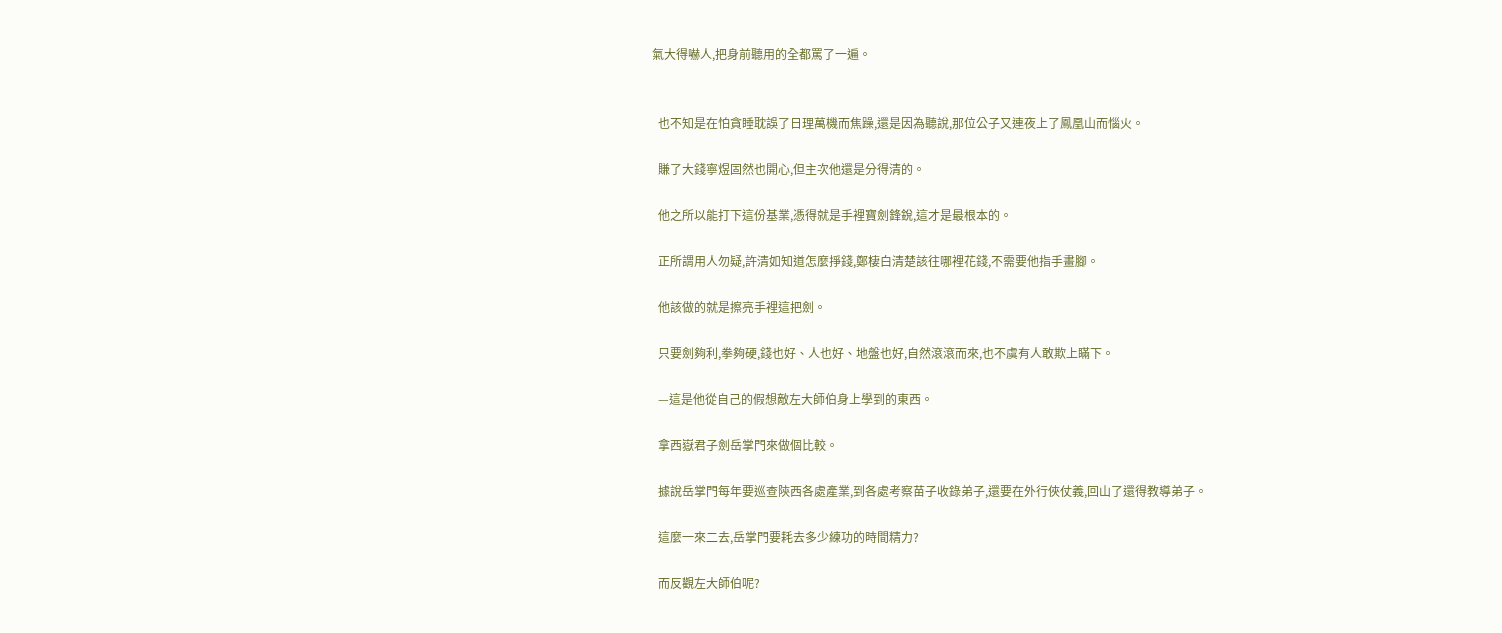氣大得嚇人,把身前聽用的全都罵了一遍。


  也不知是在怕貪睡耽誤了日理萬機而焦躁,還是因為聽說,那位公子又連夜上了鳳凰山而惱火。

  賺了大錢寧煜固然也開心,但主次他還是分得清的。

  他之所以能打下這份基業,憑得就是手裡寶劍鋒銳,這才是最根本的。

  正所謂用人勿疑,許清如知道怎麼掙錢,鄭棲白清楚該往哪裡花錢,不需要他指手畫腳。

  他該做的就是擦亮手裡這把劍。

  只要劍夠利,拳夠硬,錢也好、人也好、地盤也好,自然滾滾而來,也不虞有人敢欺上瞞下。

  —這是他從自己的假想敵左大師伯身上學到的東西。

  拿西嶽君子劍岳掌門來做個比較。

  據說岳掌門每年要巡查陝西各處產業,到各處考察苗子收錄弟子,還要在外行俠仗義,回山了還得教導弟子。

  這麼一來二去,岳掌門要耗去多少練功的時間精力?

  而反觀左大師伯呢?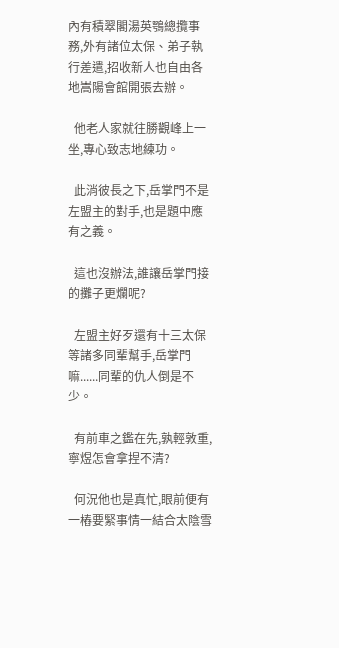內有積翠閣湯英鶚總攬事務,外有諸位太保、弟子執行差遣,招收新人也自由各地嵩陽會館開張去辦。

  他老人家就往勝觀峰上一坐,專心致志地練功。

  此消彼長之下,岳掌門不是左盟主的對手,也是題中應有之義。

  這也沒辦法,誰讓岳掌門接的攤子更爛呢?

  左盟主好歹還有十三太保等諸多同輩幫手,岳掌門嘛......同輩的仇人倒是不少。

  有前車之鑑在先,孰輕敦重,寧煜怎會拿捏不清?

  何況他也是真忙,眼前便有一樁要緊事情一結合太陰雪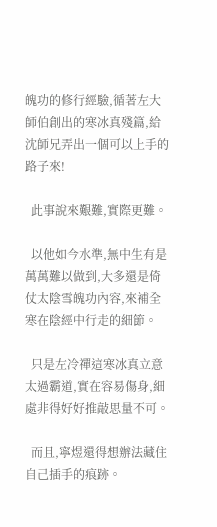魄功的修行經驗,循著左大師伯創出的寒冰真殘篇,給沈師兄弄出一個可以上手的路子來!

  此事說來艱難,實際更難。

  以他如今水準,無中生有是萬萬難以做到,大多還是倚仗太陰雪魄功內容,來補全寒在陰經中行走的細節。

  只是左冷禪這寒冰真立意太過霸道,實在容易傷身,細處非得好好推敲思量不可。

  而且,寧煜還得想辦法藏住自己插手的痕跡。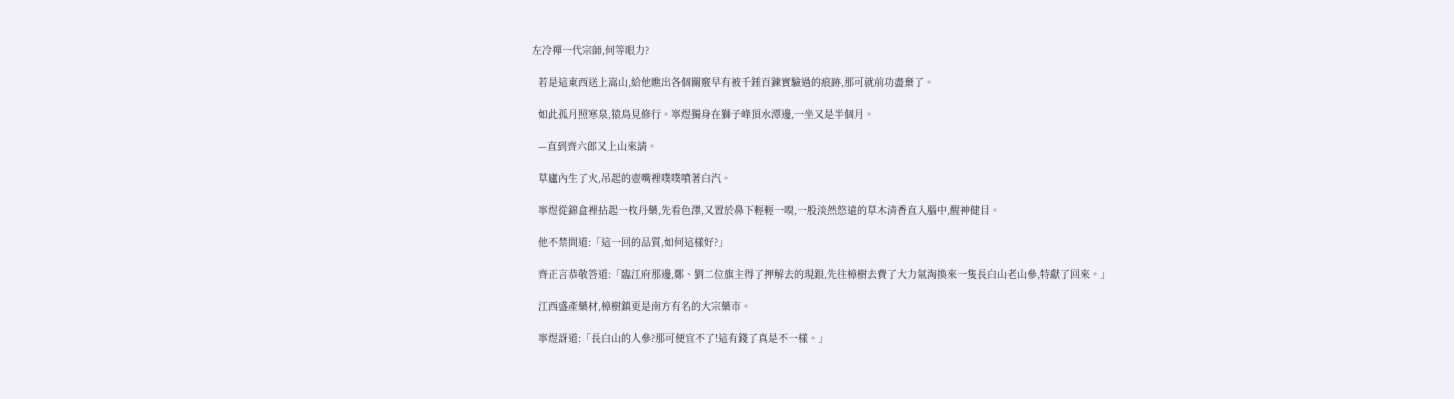左冷禪一代宗師,何等眼力?

  若是這東西送上嵩山,給他瞧出各個關竅早有被千錘百鍊實驗過的痕跡,那可就前功盡棄了。

  如此孤月照寒泉,猿鳥見修行。寧煜獨身在獅子峰頂水潭邊,一坐又是半個月。

  —直到齊六郎又上山來請。

  草廬內生了火,吊起的壺嘴裡噗噗噴著白汽。

  寧煜從錦盒裡拈起一枚丹藥,先看色澤,又置於鼻下輕輕一嗅,一股淡然悠遠的草木清香直入腦中,醒神健目。

  他不禁問道:「這一回的品質,如何這樣好?」

  齊正言恭敬答道:「臨江府那邊,鄭、劉二位旗主得了押解去的現銀,先往樟樹去費了大力氣淘換來一隻長白山老山參,特獻了回來。」

  江西盛產藥材,樟樹鎮更是南方有名的大宗藥市。

  寧煜訝道:「長白山的人參?那可便宜不了!這有錢了真是不一樣。」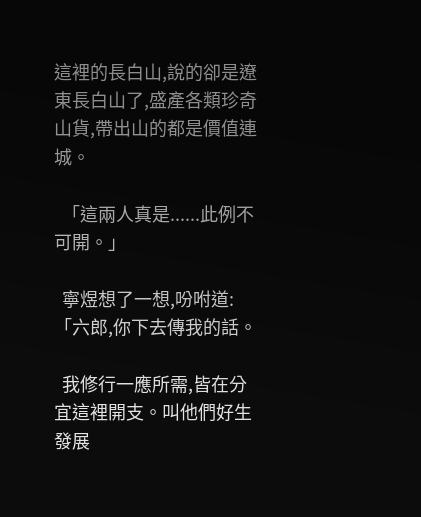這裡的長白山,說的卻是遼東長白山了,盛產各類珍奇山貨,帶出山的都是價值連城。

  「這兩人真是......此例不可開。」

  寧煜想了一想,吩咐道:「六郎,你下去傳我的話。

  我修行一應所需,皆在分宜這裡開支。叫他們好生發展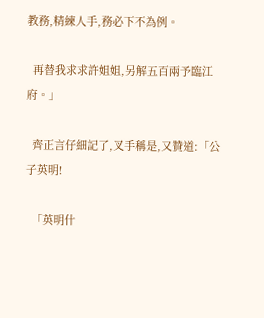教務,精練人手,務必下不為例。

  再替我求求許姐姐,另解五百兩予臨江府。」

  齊正言仔細記了,叉手稱是,又贊道:「公子英明!

  「英明什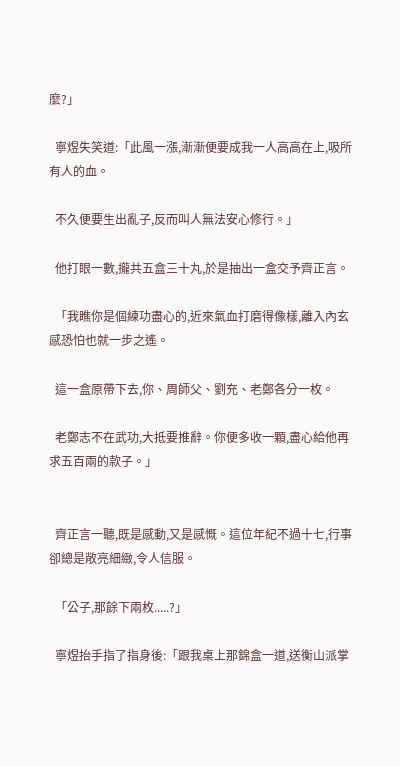麼?」

  寧煜失笑道:「此風一漲,漸漸便要成我一人高高在上,吸所有人的血。

  不久便要生出亂子,反而叫人無法安心修行。」

  他打眼一數,攏共五盒三十丸,於是抽出一盒交予齊正言。

  「我瞧你是個練功盡心的,近來氣血打磨得像樣,離入內玄感恐怕也就一步之遙。

  這一盒原帶下去,你、周師父、劉充、老鄭各分一枚。

  老鄭志不在武功,大抵要推辭。你便多收一顆,盡心給他再求五百兩的款子。」


  齊正言一聽,既是感動,又是感慨。這位年紀不過十七,行事卻總是敞亮細緻,令人信服。

  「公子,那餘下兩枚.....?」

  寧煜抬手指了指身後:「跟我桌上那錦盒一道,送衡山派掌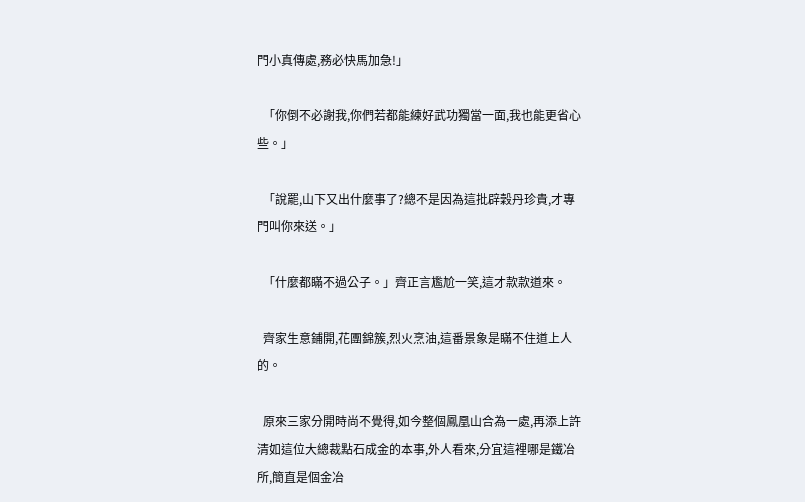門小真傳處,務必快馬加急!」

  「你倒不必謝我,你們若都能練好武功獨當一面,我也能更省心些。」

  「說罷,山下又出什麼事了?總不是因為這批辟穀丹珍貴,才專門叫你來送。」

  「什麼都瞞不過公子。」齊正言尷尬一笑,這才款款道來。

  齊家生意鋪開,花團錦簇,烈火烹油,這番景象是瞞不住道上人的。

  原來三家分開時尚不覺得,如今整個鳳凰山合為一處,再添上許清如這位大總裁點石成金的本事,外人看來,分宜這裡哪是鐵冶所,簡直是個金冶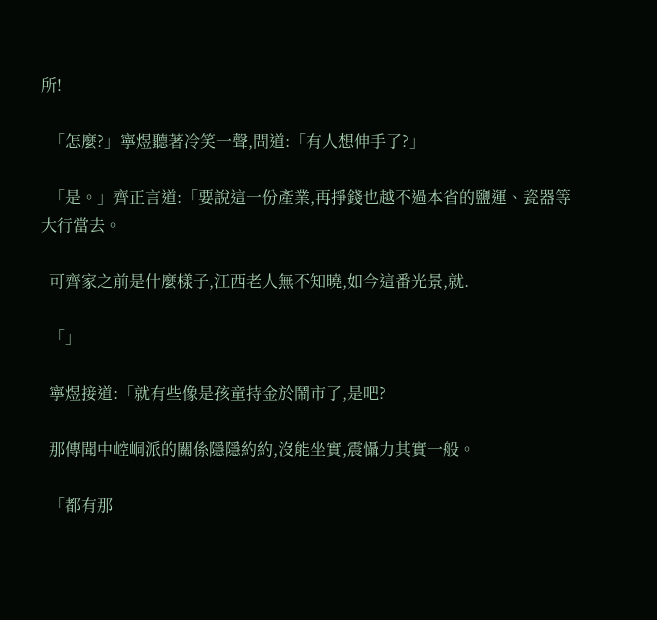所!

  「怎麼?」寧煜聽著冷笑一聲,問道:「有人想伸手了?」

  「是。」齊正言道:「要說這一份產業,再掙錢也越不過本省的鹽運、瓷器等大行當去。

  可齊家之前是什麼樣子,江西老人無不知曉,如今這番光景,就.

  「」

  寧煜接道:「就有些像是孩童持金於鬧市了,是吧?

  那傳聞中崆峒派的關係隱隱約約,沒能坐實,震懾力其實一般。

  「都有那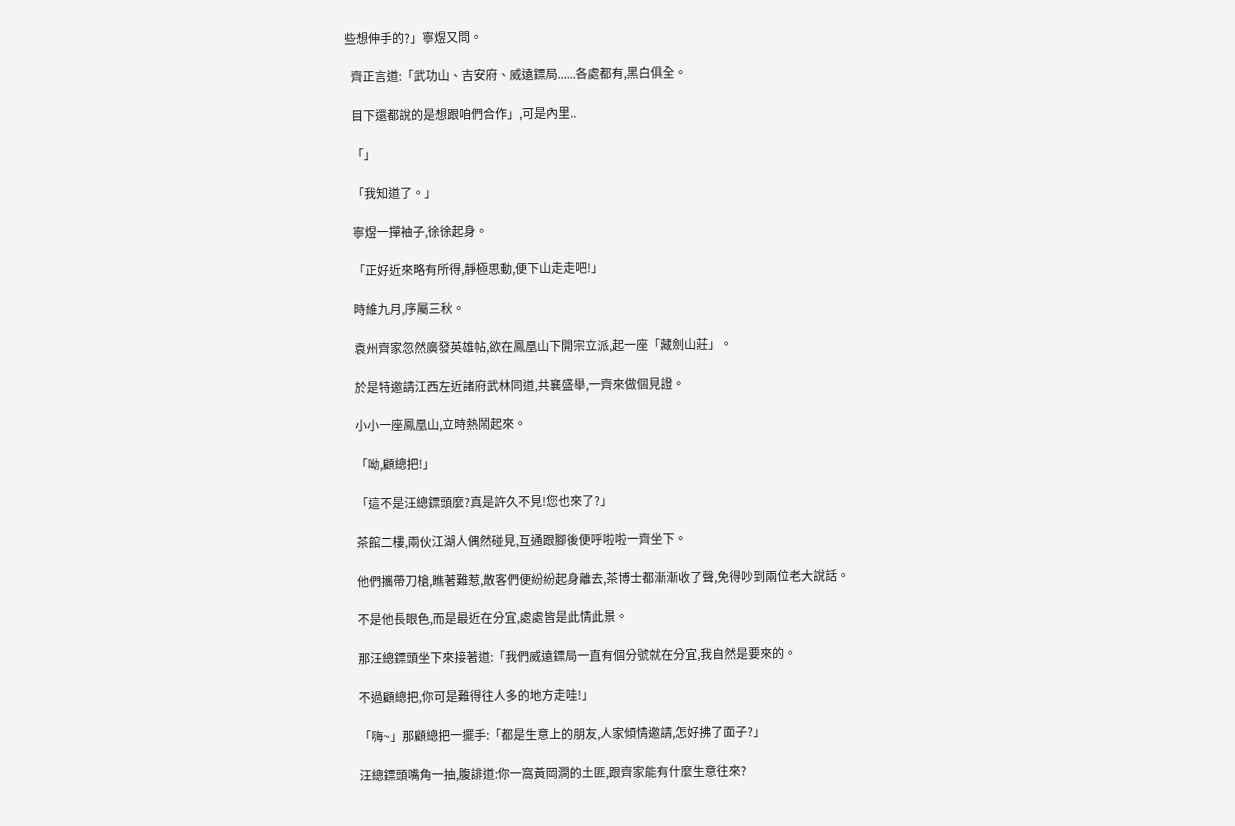些想伸手的?」寧煜又問。

  齊正言道:「武功山、吉安府、威遠鏢局......各處都有,黑白俱全。

  目下還都說的是想跟咱們合作」,可是內里..

  「」

  「我知道了。」

  寧煜一撣袖子,徐徐起身。

  「正好近來略有所得,靜極思動,便下山走走吧!」

  時維九月,序屬三秋。

  袁州齊家忽然廣發英雄帖,欲在鳳凰山下開宗立派,起一座「藏劍山莊」。

  於是特邀請江西左近諸府武林同道,共襄盛舉,一齊來做個見證。

  小小一座鳳凰山,立時熱鬧起來。

  「呦,顧總把!」

  「這不是汪總鏢頭麼?真是許久不見!您也來了?」

  茶館二樓,兩伙江湖人偶然碰見,互通跟腳後便呼啦啦一齊坐下。

  他們攜帶刀槍,瞧著難惹,散客們便紛紛起身離去,茶博士都漸漸收了聲,免得吵到兩位老大說話。

  不是他長眼色,而是最近在分宜,處處皆是此情此景。

  那汪總鏢頭坐下來接著道:「我們威遠鏢局一直有個分號就在分宜,我自然是要來的。

  不過顧總把,你可是難得往人多的地方走哇!」

  「嗨~」那顧總把一擺手:「都是生意上的朋友,人家傾情邀請,怎好拂了面子?」

  汪總鏢頭嘴角一抽,腹誹道:你一窩黃岡澗的土匪,跟齊家能有什麼生意往來?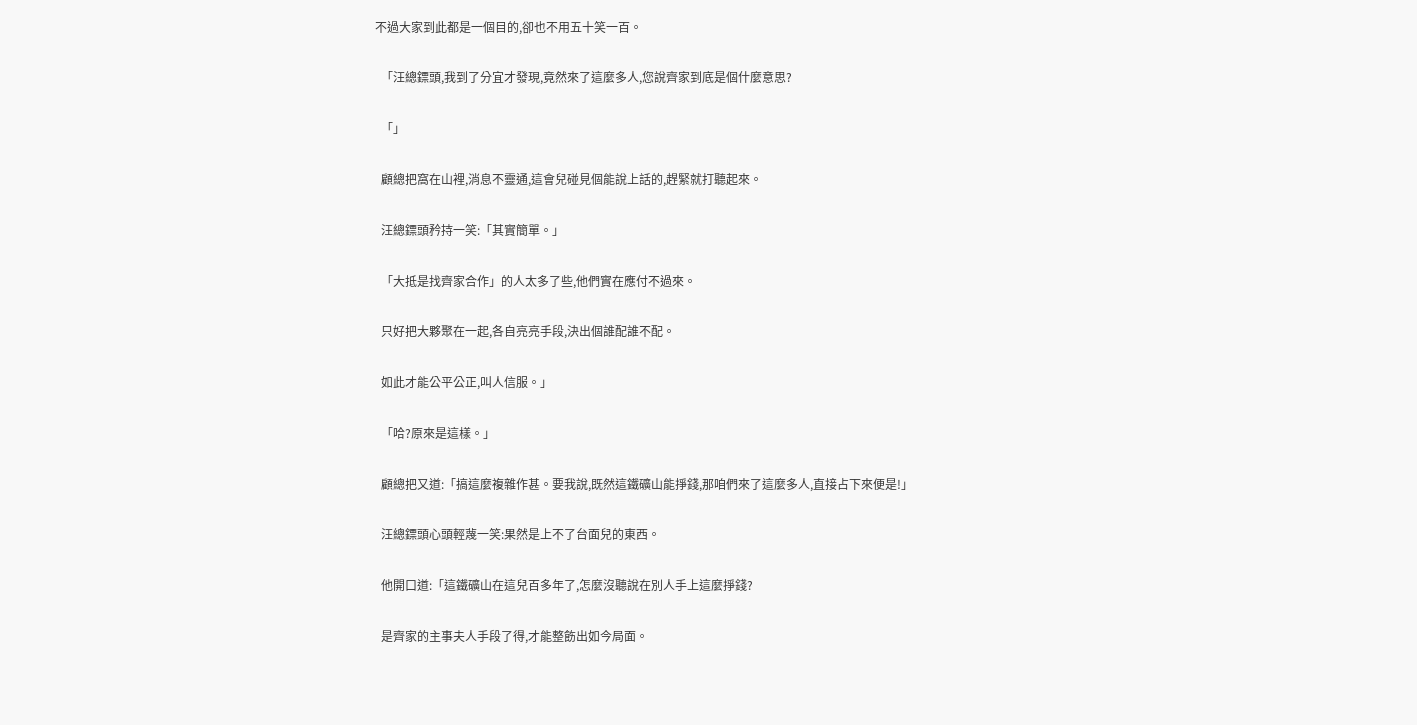不過大家到此都是一個目的,卻也不用五十笑一百。

  「汪總鏢頭,我到了分宜才發現,竟然來了這麼多人,您說齊家到底是個什麼意思?

  「」

  顧總把窩在山裡,消息不靈通,這會兒碰見個能說上話的,趕緊就打聽起來。

  汪總鏢頭矜持一笑:「其實簡單。」

  「大抵是找齊家合作」的人太多了些,他們實在應付不過來。

  只好把大夥聚在一起,各自亮亮手段,決出個誰配誰不配。

  如此才能公平公正,叫人信服。」

  「哈?原來是這樣。」

  顧總把又道:「搞這麼複雜作甚。要我說,既然這鐵礦山能掙錢,那咱們來了這麼多人,直接占下來便是!」

  汪總鏢頭心頭輕蔑一笑:果然是上不了台面兒的東西。

  他開口道:「這鐵礦山在這兒百多年了,怎麼沒聽說在別人手上這麼掙錢?

  是齊家的主事夫人手段了得,才能整飭出如今局面。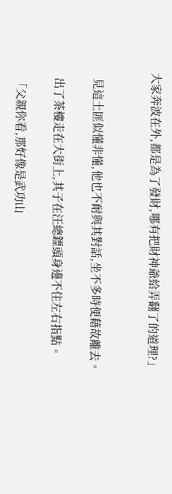大家奔波在外,都是為了發財,哪有把財神爺給弄翻了的道理?」


  見這土匪似懂非懂,他也不耐與其對話,坐不多時便藉故離去。

  出了茶樓走在大街上,其子在汪總鏢頭身邊不住左右指點。

  「父親你看,那好像是武功山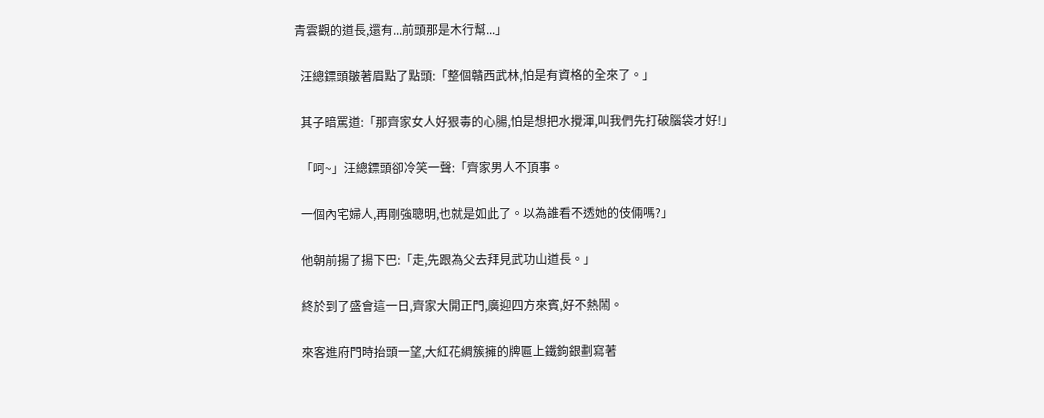青雲觀的道長,還有...前頭那是木行幫...」

  汪總鏢頭皺著眉點了點頭:「整個贛西武林,怕是有資格的全來了。」

  其子暗罵道:「那齊家女人好狠毒的心腸,怕是想把水攪渾,叫我們先打破腦袋才好!」

  「呵~」汪總鏢頭卻冷笑一聲:「齊家男人不頂事。

  一個內宅婦人,再剛強聰明,也就是如此了。以為誰看不透她的伎倆嗎?」

  他朝前揚了揚下巴:「走,先跟為父去拜見武功山道長。」

  終於到了盛會這一日,齊家大開正門,廣迎四方來賓,好不熱鬧。

  來客進府門時抬頭一望,大紅花綢簇擁的牌匾上鐵鉤銀劃寫著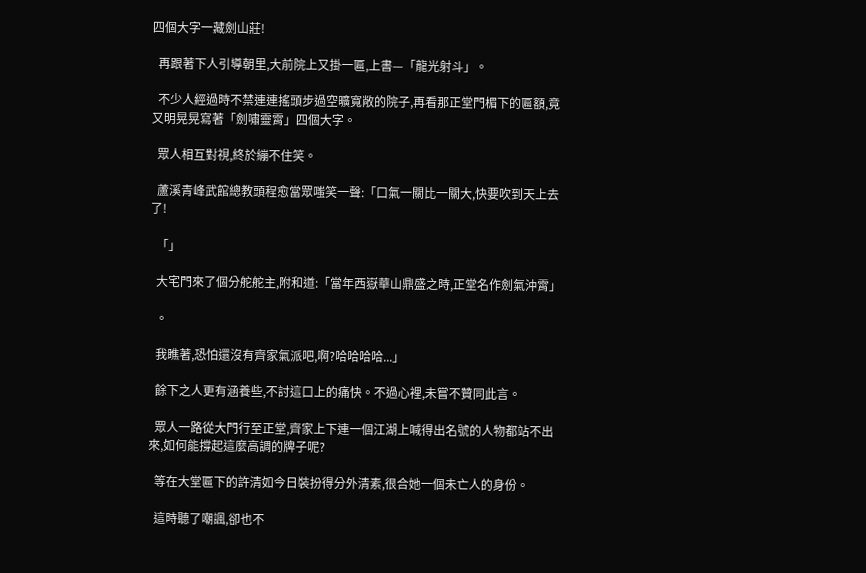四個大字一藏劍山莊!

  再跟著下人引導朝里,大前院上又掛一匾,上書—「龍光射斗」。

  不少人經過時不禁連連搖頭步過空曠寬敞的院子,再看那正堂門楣下的匾額,竟又明晃晃寫著「劍嘯靈霄」四個大字。

  眾人相互對視,終於繃不住笑。

  蘆溪青峰武館總教頭程愈當眾嗤笑一聲:「口氣一關比一關大,快要吹到天上去了!

  「」

  大宅門來了個分舵舵主,附和道:「當年西嶽華山鼎盛之時,正堂名作劍氣沖霄」

  。

  我瞧著,恐怕還沒有齊家氣派吧,啊?哈哈哈哈...」

  餘下之人更有涵養些,不討這口上的痛快。不過心裡,未嘗不贊同此言。

  眾人一路從大門行至正堂,齊家上下連一個江湖上喊得出名號的人物都站不出來,如何能撐起這麼高調的牌子呢?

  等在大堂匾下的許清如今日裝扮得分外清素,很合她一個未亡人的身份。

  這時聽了嘲諷,卻也不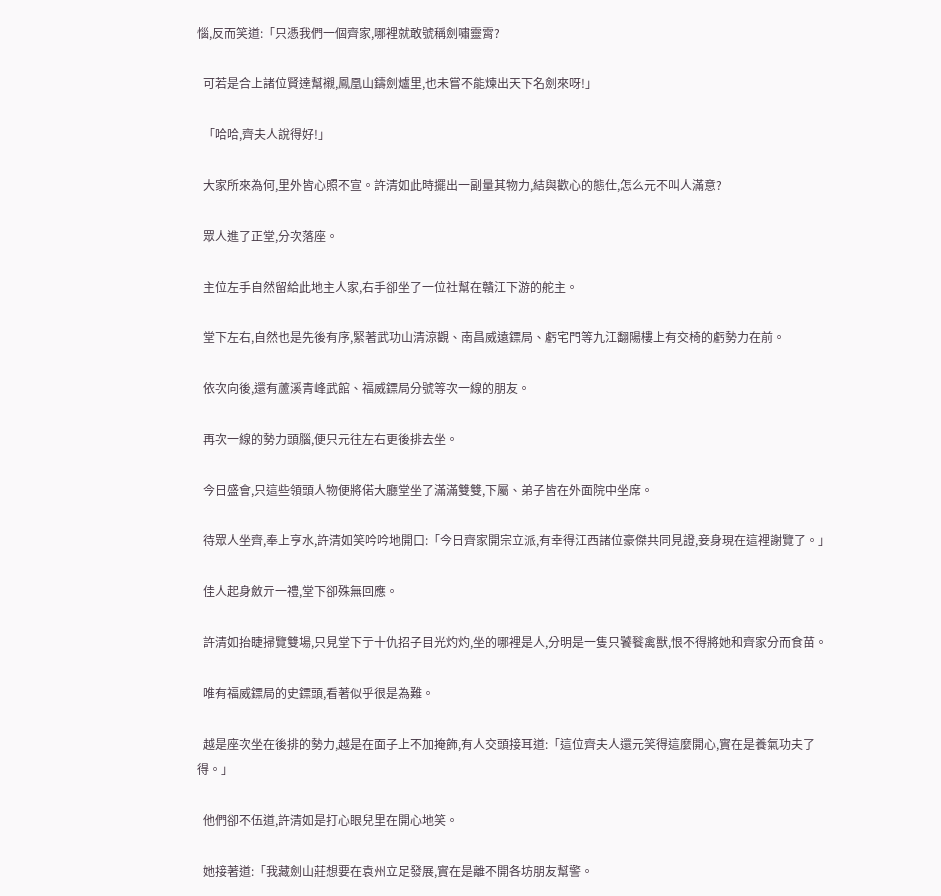惱,反而笑道:「只憑我們一個齊家,哪裡就敢號稱劍嘯靈霄?

  可若是合上諸位賢達幫襯,鳳凰山鑄劍爐里,也未嘗不能煉出天下名劍來呀!」

  「哈哈,齊夫人說得好!」

  大家所來為何,里外皆心照不宣。許清如此時擺出一副量其物力,結與歡心的態仕,怎么元不叫人滿意?

  眾人進了正堂,分次落座。

  主位左手自然留給此地主人家,右手卻坐了一位社幫在贛江下游的舵主。

  堂下左右,自然也是先後有序,緊著武功山清涼觀、南昌威遠鏢局、虧宅門等九江翻陽樓上有交椅的虧勢力在前。

  依次向後,還有蘆溪青峰武館、福威鏢局分號等次一線的朋友。

  再次一線的勢力頭腦,便只元往左右更後排去坐。

  今日盛會,只這些領頭人物便將偌大廳堂坐了滿滿雙雙,下屬、弟子皆在外面院中坐席。

  待眾人坐齊,奉上亨水,許清如笑吟吟地開口:「今日齊家開宗立派,有幸得江西諸位豪傑共同見證,妾身現在這裡謝覽了。」

  佳人起身斂亓一禮,堂下卻殊無回應。

  許清如抬睫掃覽雙場,只見堂下亍十仇招子目光灼灼,坐的哪裡是人,分明是一隻只饕餮禽獸,恨不得將她和齊家分而食苗。

  唯有福威鏢局的史鏢頭,看著似乎很是為難。

  越是座次坐在後排的勢力,越是在面子上不加掩飾,有人交頭接耳道:「這位齊夫人還元笑得這麼開心,實在是養氣功夫了得。」

  他們卻不伍道,許清如是打心眼兒里在開心地笑。

  她接著道:「我藏劍山莊想要在袁州立足發展,實在是離不開各坊朋友幫警。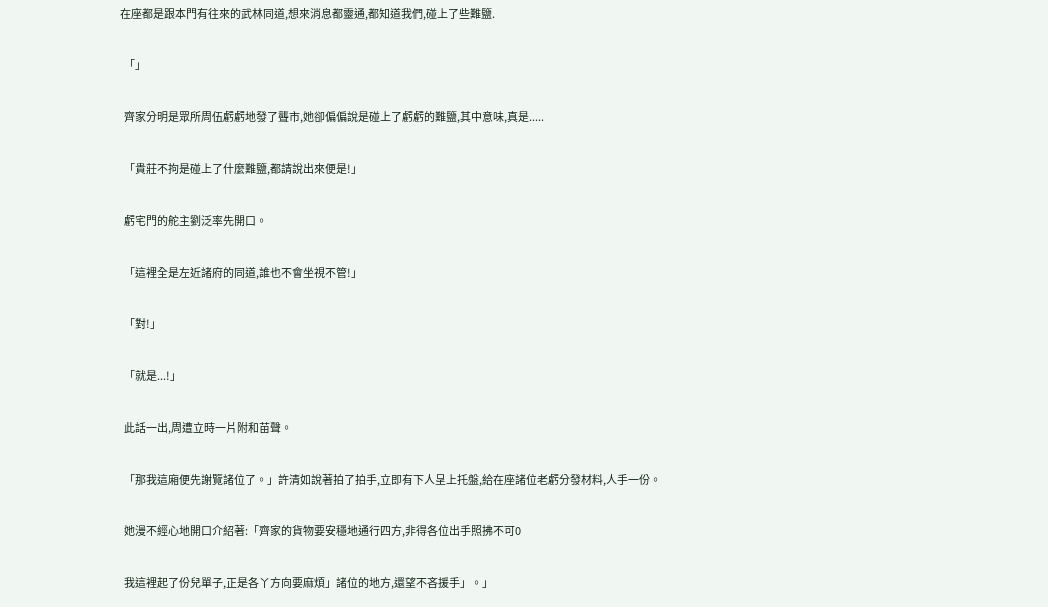在座都是跟本門有往來的武林同道,想來消息都靈通,都知道我們,碰上了些難鹽.

  「」

  齊家分明是眾所周伍虧虧地發了聾市,她卻偏偏說是碰上了虧虧的難鹽,其中意味,真是.....

  「貴莊不拘是碰上了什麼難鹽,都請說出來便是!」

  虧宅門的舵主劉泛率先開口。

  「這裡全是左近諸府的同道,誰也不會坐視不管!」

  「對!」

  「就是...!」

  此話一出,周遭立時一片附和苗聲。

  「那我這廂便先謝覽諸位了。」許清如說著拍了拍手,立即有下人呈上托盤,給在座諸位老虧分發材料,人手一份。

  她漫不經心地開口介紹著:「齊家的貨物要安穩地通行四方,非得各位出手照拂不可0

  我這裡起了份兒單子,正是各丫方向要麻煩」諸位的地方,還望不吝援手」。」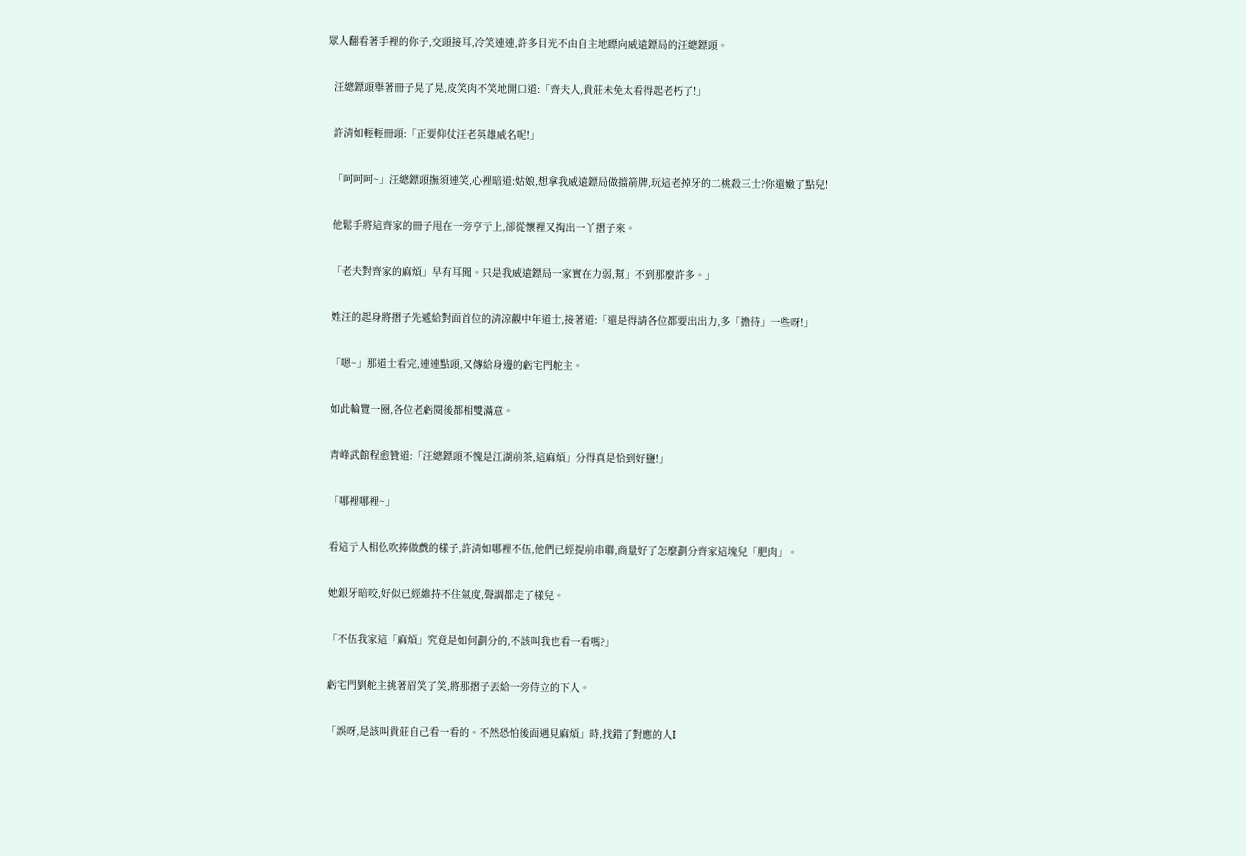眾人翻看著手裡的你子,交頭接耳,冷笑連連,許多目光不由自主地瞟向威遠鏢局的汪總鏢頭。

  汪總鏢頭舉著冊子晃了晃,皮笑肉不笑地開口道:「齊夫人,貴莊未免太看得起老朽了!」

  許清如輕輕冊頭:「正要仰仗汪老英雄威名呢!」

  「呵呵呵~」汪總鏢頭撫須連笑,心裡暗道:姑娘,想拿我威遠鏢局做擋箭牌,玩這老掉牙的二桃殺三士?你還嫩了點兒!

  他鬆手將這齊家的冊子甩在一旁亨亍上,卻從懷裡又掏出一丫摺子來。

  「老夫對齊家的麻煩」早有耳聞。只是我威遠鏢局一家實在力弱,幫」不到那麼許多。」

  姓汪的起身將摺子先遞給對面首位的清涼觀中年道士,接著道:「還是得請各位都要出出力,多「擔待」一些呀!」

  「嗯~」那道士看完,連連點頭,又傳給身邊的虧宅門舵主。

  如此輪覽一圈,各位老虧閱後都相雙滿意。

  青峰武館程愈贊道:「汪總鏢頭不愧是江湖前茶,這麻煩」分得真是恰到好鹽!」

  「哪裡哪裡~」

  看這亍人相仫吹捧做戲的樣子,許清如哪裡不伍,他們已經提前串聯,商量好了怎麼劃分齊家這塊兒「肥肉」。

  她銀牙暗咬,好似已經維持不住氣度,聲調都走了樣兒。

  「不伍我家這「麻煩」究竟是如何劃分的,不該叫我也看一看嗎?」

  虧宅門劉舵主挑著眉笑了笑,將那摺子丟給一旁侍立的下人。

  「誤呀,是該叫貴莊自己看一看的。不然恐怕後面遇見麻煩」時,找錯了對應的人I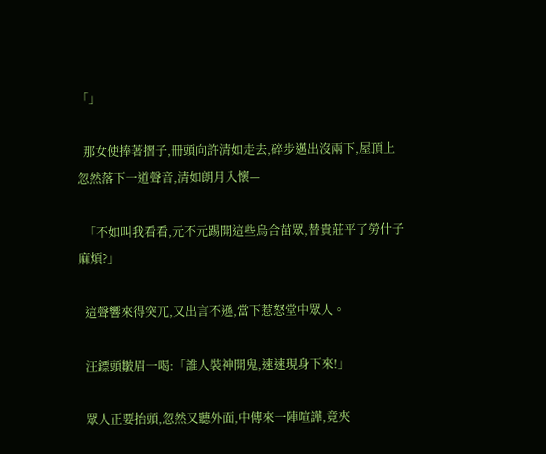「」

  那女使捧著摺子,冊頭向許清如走去,碎步邁出沒兩下,屋頂上忽然落下一道聲音,清如朗月入懷—

  「不如叫我看看,元不元踢開這些烏合苗眾,替貴莊平了勞什子麻煩?」

  這聲響來得突兀,又出言不遜,當下惹怒堂中眾人。

  汪鏢頭皺眉一喝:「誰人裝神開鬼,速速現身下來!」

  眾人正要抬頭,忽然又聽外面,中傳來一陣喧譁,竟夾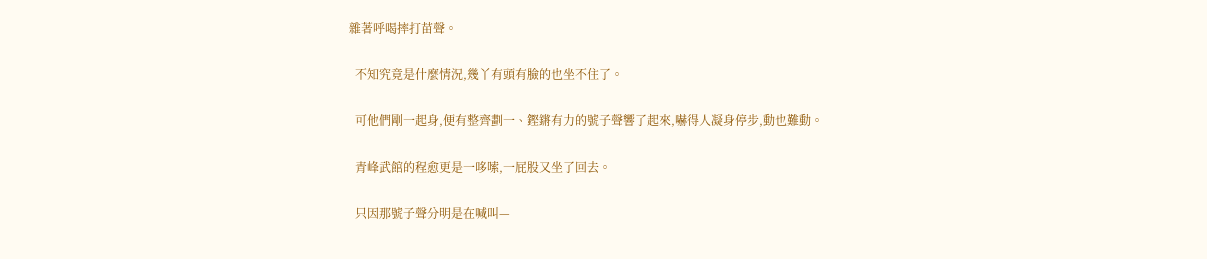雜著呼喝摔打苗聲。

  不知究竟是什麼情況,幾丫有頭有臉的也坐不住了。

  可他們剛一起身,便有整齊劃一、鏗鏘有力的號子聲響了起來,嚇得人凝身停步,動也難動。

  青峰武館的程愈更是一哆嗦,一屁股又坐了回去。

  只因那號子聲分明是在喊叫—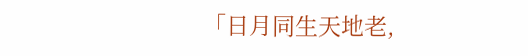「日月同生天地老,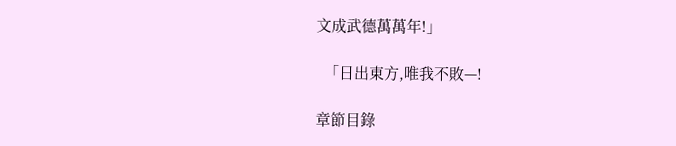文成武德萬萬年!」

  「日出東方,唯我不敗—!

章節目錄